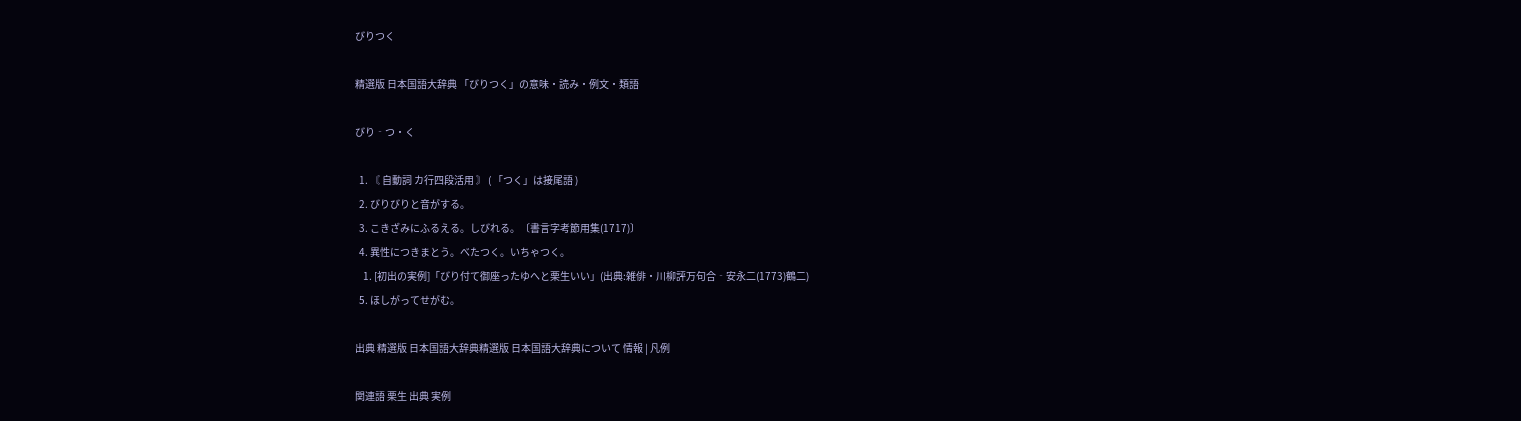びりつく

精選版 日本国語大辞典 「びりつく」の意味・読み・例文・類語

びり‐つ・く

  1. 〘 自動詞 カ行四段活用 〙 ( 「つく」は接尾語 )
  2. びりびりと音がする。
  3. こきざみにふるえる。しびれる。〔書言字考節用集(1717)〕
  4. 異性につきまとう。べたつく。いちゃつく。
    1. [初出の実例]「びり付て御座ったゆへと栗生いい」(出典:雑俳・川柳評万句合‐安永二(1773)鶴二)
  5. ほしがってせがむ。

出典 精選版 日本国語大辞典精選版 日本国語大辞典について 情報 | 凡例

関連語 栗生 出典 実例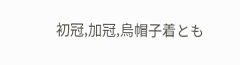初冠,加冠,烏帽子着とも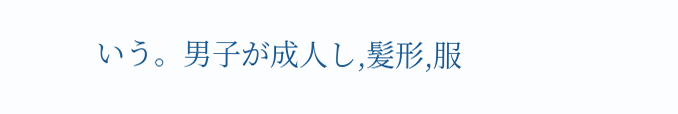いう。男子が成人し,髪形,服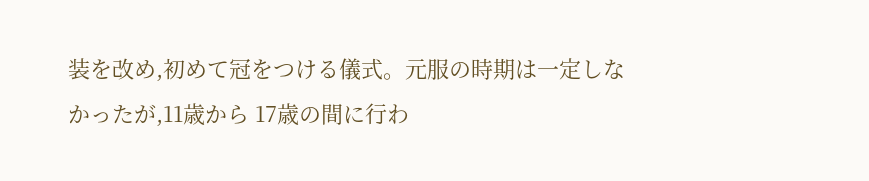装を改め,初めて冠をつける儀式。元服の時期は一定しなかったが,11歳から 17歳の間に行わ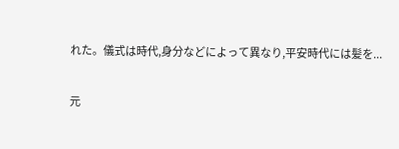れた。儀式は時代,身分などによって異なり,平安時代には髪を...

元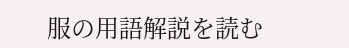服の用語解説を読む